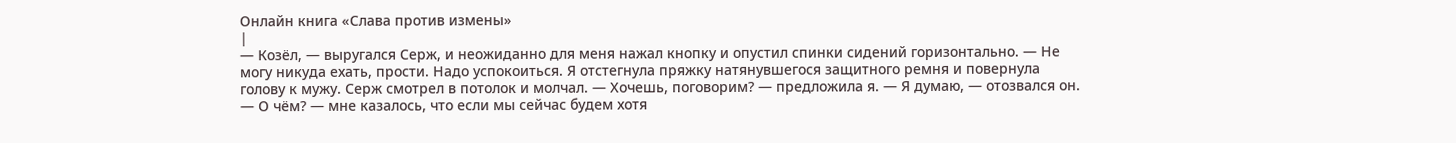Онлайн книга «Слава против измены»
|
— Козёл, — выругался Серж, и неожиданно для меня нажал кнопку и опустил спинки сидений горизонтально. — Не могу никуда ехать, прости. Надо успокоиться. Я отстегнула пряжку натянувшегося защитного ремня и повернула голову к мужу. Серж смотрел в потолок и молчал. — Хочешь, поговорим? — предложила я. — Я думаю, — отозвался он. — О чём? — мне казалось, что если мы сейчас будем хотя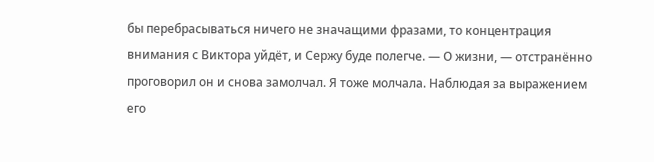бы перебрасываться ничего не значащими фразами, то концентрация внимания с Виктора уйдёт, и Сержу буде полегче. — О жизни, — отстранённо проговорил он и снова замолчал. Я тоже молчала. Наблюдая за выражением его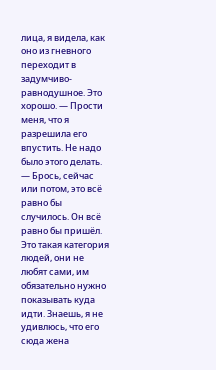лица, я видела, как оно из гневного переходит в задумчиво-равнодушное. Это хорошо. — Прости меня, что я разрешила его впустить. Не надо было этого делать. — Брось, сейчас или потом, это всё равно бы случилось. Он всё равно бы пришёл. Это такая категория людей, они не любят сами, им обязательно нужно показывать куда идти. Знаешь, я не удивлюсь, что его сюда жена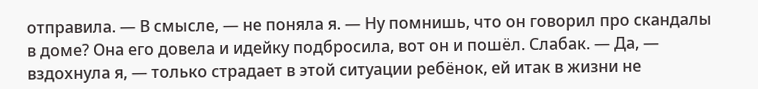отправила. — В смысле, — не поняла я. — Ну помнишь, что он говорил про скандалы в доме? Она его довела и идейку подбросила, вот он и пошёл. Слабак. — Да, — вздохнула я, — только страдает в этой ситуации ребёнок, ей итак в жизни не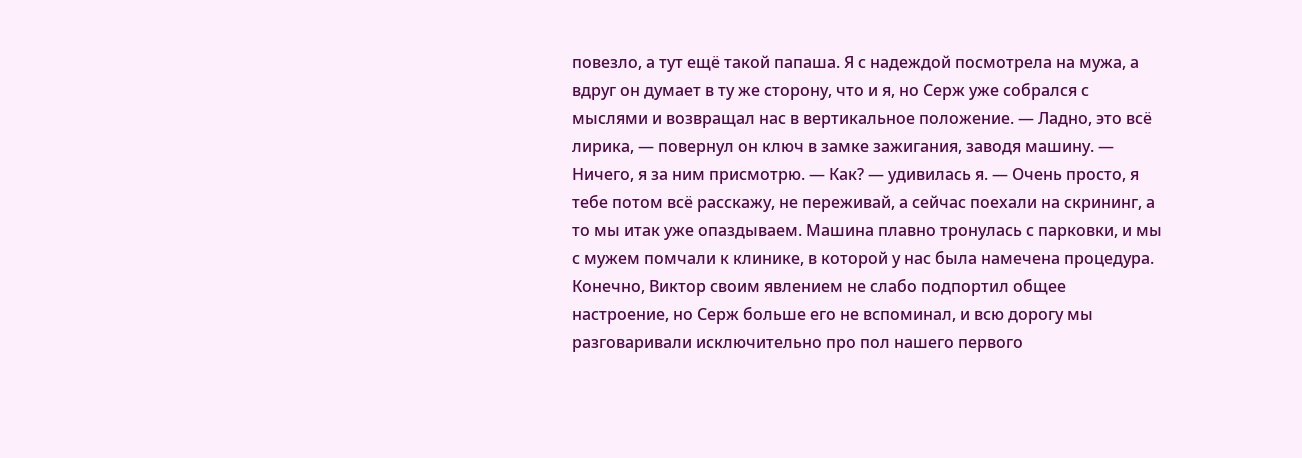повезло, а тут ещё такой папаша. Я с надеждой посмотрела на мужа, а вдруг он думает в ту же сторону, что и я, но Серж уже собрался с мыслями и возвращал нас в вертикальное положение. — Ладно, это всё лирика, — повернул он ключ в замке зажигания, заводя машину. — Ничего, я за ним присмотрю. — Как? — удивилась я. — Очень просто, я тебе потом всё расскажу, не переживай, а сейчас поехали на скрининг, а то мы итак уже опаздываем. Машина плавно тронулась с парковки, и мы с мужем помчали к клинике, в которой у нас была намечена процедура. Конечно, Виктор своим явлением не слабо подпортил общее настроение, но Серж больше его не вспоминал, и всю дорогу мы разговаривали исключительно про пол нашего первого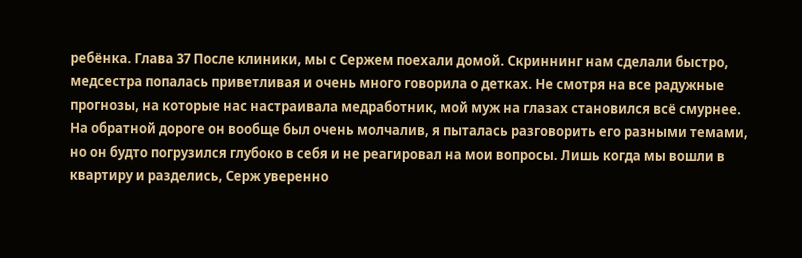ребёнка. Глава 37 После клиники, мы с Сержем поехали домой. Скриннинг нам сделали быстро, медсестра попалась приветливая и очень много говорила о детках. Не смотря на все радужные прогнозы, на которые нас настраивала медработник, мой муж на глазах становился всё смурнее. На обратной дороге он вообще был очень молчалив, я пыталась разговорить его разными темами, но он будто погрузился глубоко в себя и не реагировал на мои вопросы. Лишь когда мы вошли в квартиру и разделись, Серж уверенно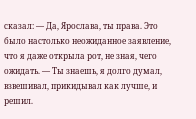сказал: — Да, Ярослава, ты права. Это было настолько неожиданное заявление, что я даже открыла рот, не зная, чего ожидать. — Ты знаешь, я долго думал, взвешивал, прикидывал как лучше, и решил.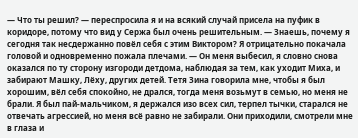— Что ты решил? — переспросила я и на всякий случай присела на пуфик в коридоре, потому что вид у Сержа был очень решительным. — Знаешь, почему я сегодня так несдержанно повёл себя с этим Виктором? Я отрицательно покачала головой и одновременно пожала плечами. — Он меня выбесил, я словно снова оказался по ту сторону изгороди детдома, наблюдая за тем, как уходит Миха, и забирают Машку, Лёху, других детей. Тетя Зина говорила мне, чтобы я был хорошим, вёл себя спокойно, не дрался, тогда меня возьмут в семью, но меня не брали. Я был пай-мальчиком, я держался изо всех сил, терпел тычки, старался не отвечать агрессией, но меня всё равно не забирали. Они приходили, смотрели мне в глаза и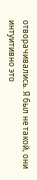отворачивались. Я был не такой, они интуитивно это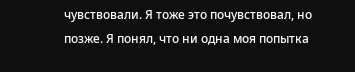чувствовали. Я тоже это почувствовал, но позже. Я понял, что ни одна моя попытка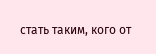стать таким, кого от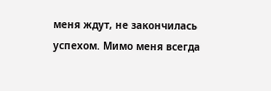меня ждут, не закончилась успехом. Мимо меня всегда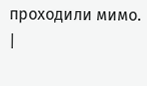проходили мимо. |